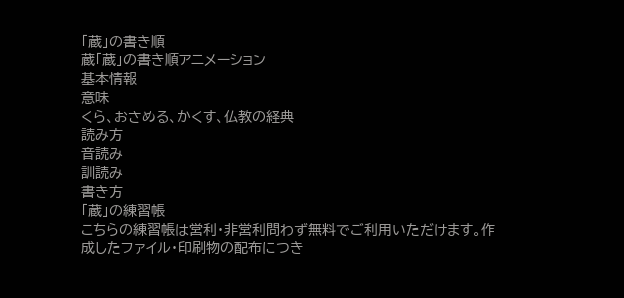「蔵」の書き順
蔵「蔵」の書き順アニメーション
基本情報
意味
くら、おさめる、かくす、仏教の経典
読み方
音読み
訓読み
書き方
「蔵」の練習帳
こちらの練習帳は営利・非営利問わず無料でご利用いただけます。作成したファイル・印刷物の配布につき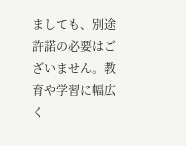ましても、別途許諾の必要はございません。教育や学習に幅広く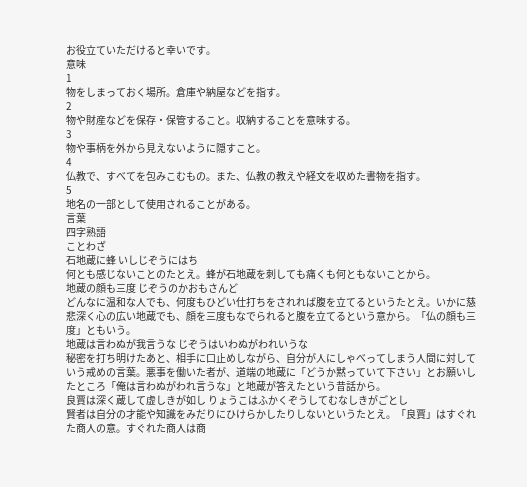お役立ていただけると幸いです。
意味
1
物をしまっておく場所。倉庫や納屋などを指す。
2
物や財産などを保存・保管すること。収納することを意味する。
3
物や事柄を外から見えないように隠すこと。
4
仏教で、すべてを包みこむもの。また、仏教の教えや経文を収めた書物を指す。
5
地名の一部として使用されることがある。
言葉
四字熟語
ことわざ
石地蔵に蜂 いしじぞうにはち
何とも感じないことのたとえ。蜂が石地蔵を刺しても痛くも何ともないことから。
地蔵の顔も三度 じぞうのかおもさんど
どんなに温和な人でも、何度もひどい仕打ちをされれば腹を立てるというたとえ。いかに慈悲深く心の広い地蔵でも、顔を三度もなでられると腹を立てるという意から。「仏の顔も三度」ともいう。
地蔵は言わぬが我言うな じぞうはいわぬがわれいうな
秘密を打ち明けたあと、相手に口止めしながら、自分が人にしゃべってしまう人間に対していう戒めの言葉。悪事を働いた者が、道端の地蔵に「どうか黙っていて下さい」とお願いしたところ「俺は言わぬがわれ言うな」と地蔵が答えたという昔話から。
良賈は深く蔵して虚しきが如し りょうこはふかくぞうしてむなしきがごとし
賢者は自分の才能や知識をみだりにひけらかしたりしないというたとえ。「良賈」はすぐれた商人の意。すぐれた商人は商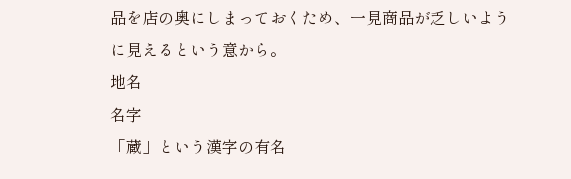品を店の奥にしまっておくため、一見商品が乏しいように見えるという意から。
地名
名字
「蔵」という漢字の有名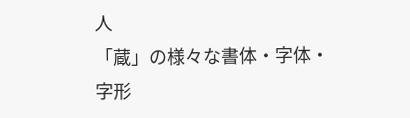人
「蔵」の様々な書体・字体・字形